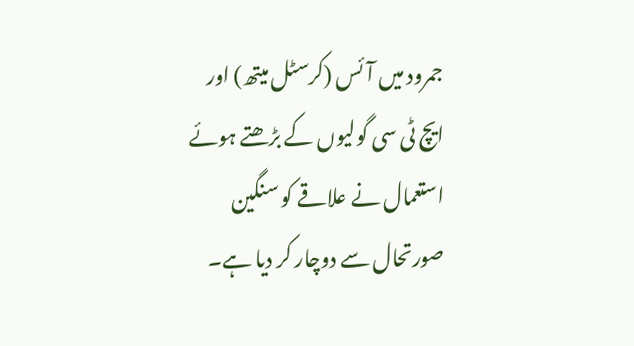جمرود میں آئس (کرسٹل میتھ) اور ایچ ٹی سی گولیوں کے بڑھتے ہوئے استعمال نے علاقے کو سنگین صورتحال سے دوچار کر دیا ہے۔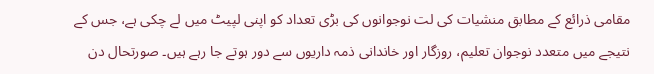مقامی ذرائع کے مطابق منشیات کی لت نوجوانوں کی بڑی تعداد کو اپنی لپیٹ میں لے چکی ہے، جس کے نتیجے میں متعدد نوجوان تعلیم، روزگار اور خاندانی ذمہ داریوں سے دور ہوتے جا رہے ہیں۔ صورتحال دن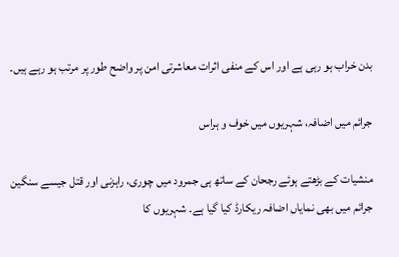بدن خراب ہو رہی ہے اور اس کے منفی اثرات معاشرتی امن پر واضح طور پر مرتب ہو رہے ہیں۔

جرائم میں اضافہ، شہریوں میں خوف و ہراس

منشیات کے بڑھتے ہوئے رجحان کے ساتھ ہی جمرود میں چوری، راہزنی اور قتل جیسے سنگین جرائم میں بھی نمایاں اضافہ ریکارڈ کیا گیا ہے۔ شہریوں کا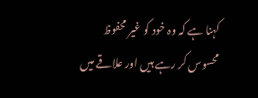کہنا ہے کہ وہ خود کو غیر محفوظ محسوس کر رہے ہیں اور علاقے میں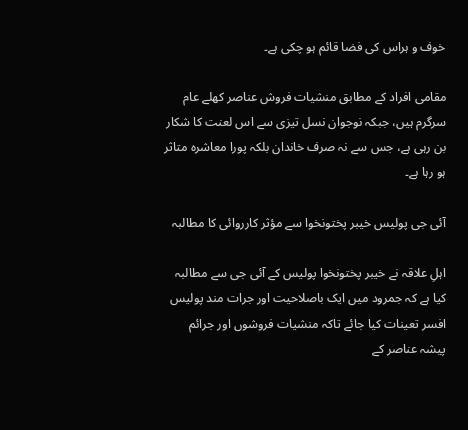خوف و ہراس کی فضا قائم ہو چکی ہے۔

مقامی افراد کے مطابق منشیات فروش عناصر کھلے عام سرگرم ہیں، جبکہ نوجوان نسل تیزی سے اس لعنت کا شکار بن رہی ہے، جس سے نہ صرف خاندان بلکہ پورا معاشرہ متاثر ہو رہا ہے۔

آئی جی پولیس خیبر پختونخوا سے مؤثر کارروائی کا مطالبہ

اہلِ علاقہ نے خیبر پختونخوا پولیس کے آئی جی سے مطالبہ کیا ہے کہ جمرود میں ایک باصلاحیت اور جرات مند پولیس افسر تعینات کیا جائے تاکہ منشیات فروشوں اور جرائم پیشہ عناصر کے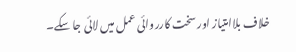خلاف بلاامتیاز اور سخت کارروائی عمل میں لائی جا سکے۔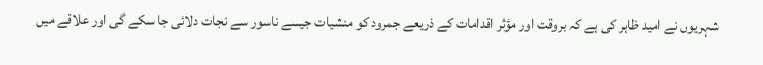شہریوں نے امید ظاہر کی ہے کہ بروقت اور مؤثر اقدامات کے ذریعے جمرود کو منشیات جیسے ناسور سے نجات دلائی جا سکے گی اور علاقے میں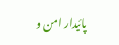پائیدار امن و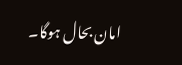امان بحال ہوگا۔